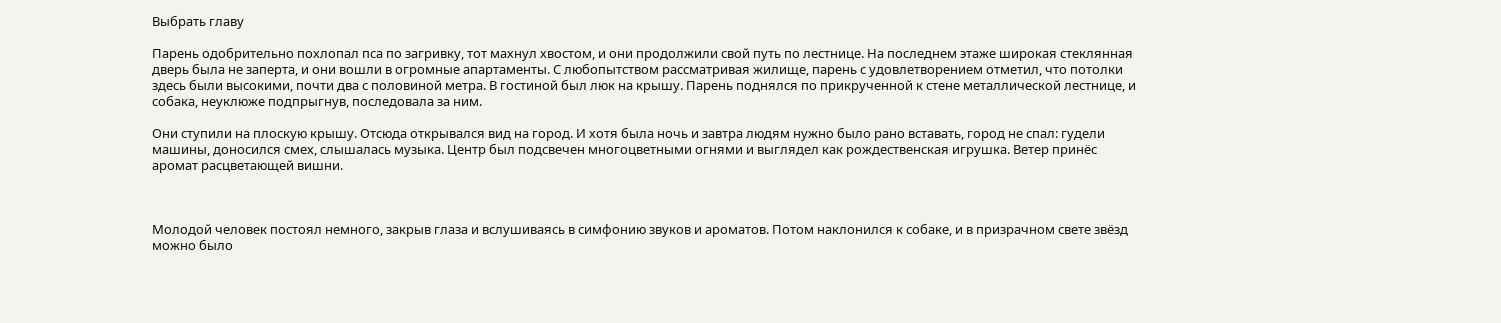Выбрать главу

Парень одобрительно похлопал пса по загривку, тот махнул хвостом, и они продолжили свой путь по лестнице. На последнем этаже широкая стеклянная дверь была не заперта, и они вошли в огромные апартаменты. С любопытством рассматривая жилище, парень с удовлетворением отметил, что потолки здесь были высокими, почти два с половиной метра. В гостиной был люк на крышу. Парень поднялся по прикрученной к стене металлической лестнице, и собака, неуклюже подпрыгнув, последовала за ним.

Они ступили на плоскую крышу. Отсюда открывался вид на город. И хотя была ночь и завтра людям нужно было рано вставать, город не спал: гудели машины, доносился смех, слышалась музыка. Центр был подсвечен многоцветными огнями и выглядел как рождественская игрушка. Ветер принёс аромат расцветающей вишни.



Молодой человек постоял немного, закрыв глаза и вслушиваясь в симфонию звуков и ароматов. Потом наклонился к собаке, и в призрачном свете звёзд можно было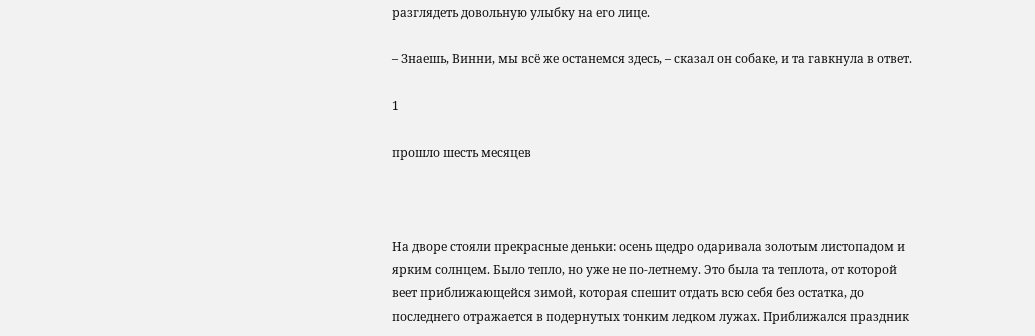разглядеть довольную улыбку на его лице.

– Знаешь, Винни, мы всё же останемся здесь, – сказал он собаке, и та гавкнула в ответ.

1

прошло шесть месяцев



На дворе стояли прекрасные деньки: осень щедро одаривала золотым листопадом и ярким солнцем. Было тепло, но уже не по-летнему. Это была та теплота, от которой веет приближающейся зимой, которая спешит отдать всю себя без остатка, до последнего отражается в подернутых тонким ледком лужах. Приближался праздник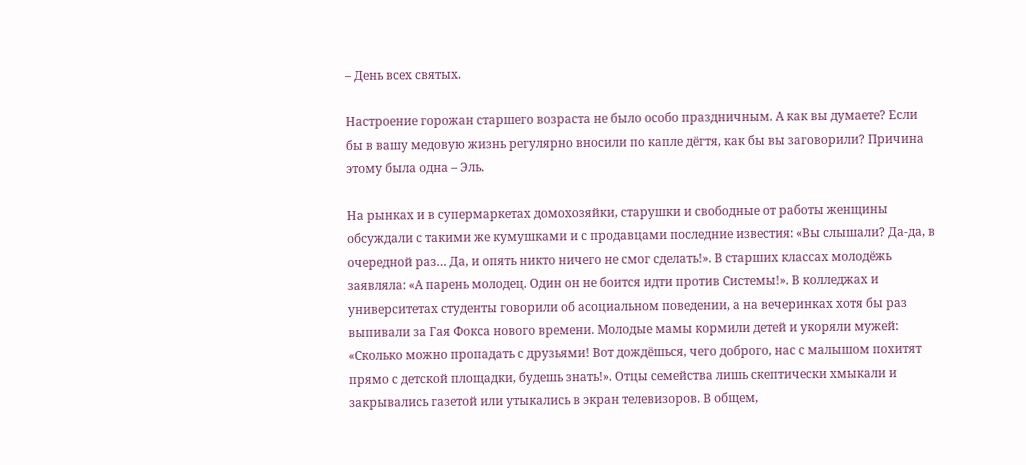– День всех святых.

Настроение горожан старшего возраста не было особо праздничным. А как вы думаете? Если бы в вашу медовую жизнь регулярно вносили по капле дёгтя, как бы вы заговорили? Причина этому была одна – Эль.

На рынках и в супермаркетах домохозяйки, старушки и свободные от работы женщины обсуждали с такими же кумушками и с продавцами последние известия: «Вы слышали? Да-да, в очередной раз… Да, и опять никто ничего не смог сделать!». В старших классах молодёжь заявляла: «А парень молодец. Один он не боится идти против Cистемы!». В колледжах и университетах студенты говорили об асоциальном поведении, а на вечеринках хотя бы раз выпивали за Гая Фокса нового времени. Молодые мамы кормили детей и укоряли мужей: «Сколько можно пропадать с друзьями! Вот дождёшься, чего доброго, нас с малышом похитят прямо с детской площадки, будешь знать!». Отцы семейства лишь скептически хмыкали и закрывались газетой или утыкались в экран телевизоров. В общем,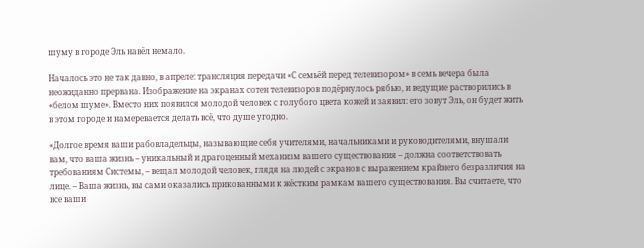шуму в городе Эль навёл немало.

Началось это не так давно, в апреле: трансляция передачи «С семьёй перед телевизором» в семь вечера была неожиданно прервана. Изображение на экранах сотен телевизоров подёрнулось рябью, и ведущие растворились в «белом шуме». Вместо них появился молодой человек с голубого цвета кожей и заявил: его зовут Эль, он будет жить в этом городе и намеревается делать всё, что душе угодно.

«Долгое время ваши рабовладельцы, называющие себя учителями, начальниками и руководителями, внушали вам, что ваша жизнь – уникальный и драгоценный механизм вашего существования – должна соответствовать требованиям Системы, – вещал молодой человек, глядя на людей с экранов с выражением крайнего безразличия на лице. – Ваша жизнь, вы сами оказались прикованными к жёстким рамкам вашего существования. Вы считаете, что все ваши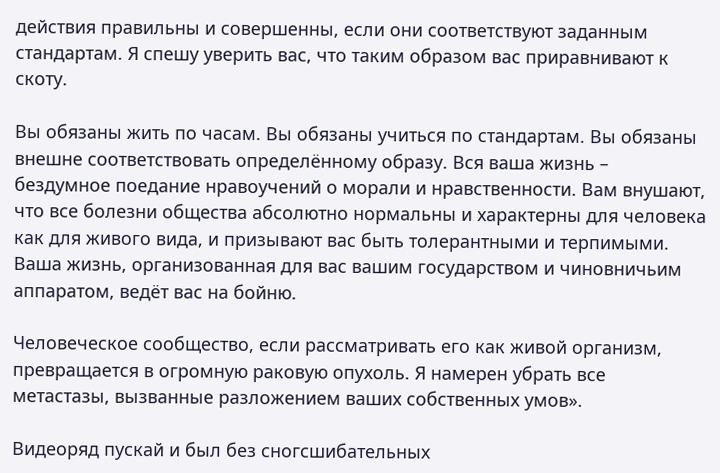действия правильны и совершенны, если они соответствуют заданным стандартам. Я спешу уверить вас, что таким образом вас приравнивают к скоту.

Вы обязаны жить по часам. Вы обязаны учиться по стандартам. Вы обязаны внешне соответствовать определённому образу. Вся ваша жизнь – бездумное поедание нравоучений о морали и нравственности. Вам внушают, что все болезни общества абсолютно нормальны и характерны для человека как для живого вида, и призывают вас быть толерантными и терпимыми. Ваша жизнь, организованная для вас вашим государством и чиновничьим аппаратом, ведёт вас на бойню.

Человеческое сообщество, если рассматривать его как живой организм, превращается в огромную раковую опухоль. Я намерен убрать все метастазы, вызванные разложением ваших собственных умов».

Видеоряд пускай и был без сногсшибательных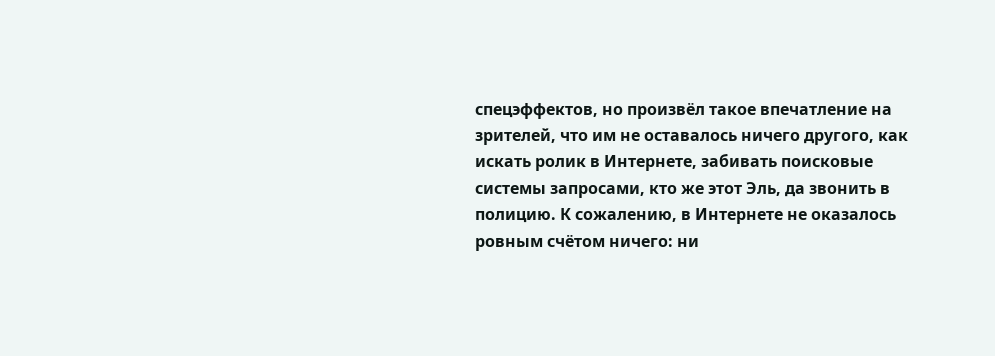спецэффектов, но произвёл такое впечатление на зрителей, что им не оставалось ничего другого, как искать ролик в Интернете, забивать поисковые системы запросами, кто же этот Эль, да звонить в полицию. К сожалению, в Интернете не оказалось ровным счётом ничего: ни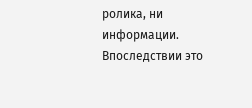ролика, ни информации. Впоследствии это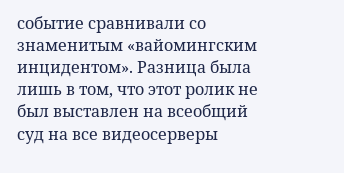событие сравнивали со знаменитым «вайомингским инцидентом». Разница была лишь в том, что этот ролик не был выставлен на всеобщий суд на все видеосерверы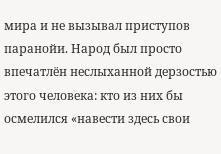мира и не вызывал приступов паранойи. Народ был просто впечатлён неслыханной дерзостью этого человека: кто из них бы осмелился «навести здесь свои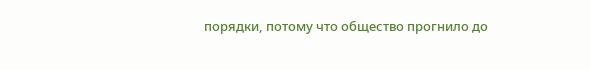порядки, потому что общество прогнило до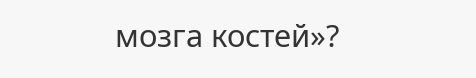мозга костей»?